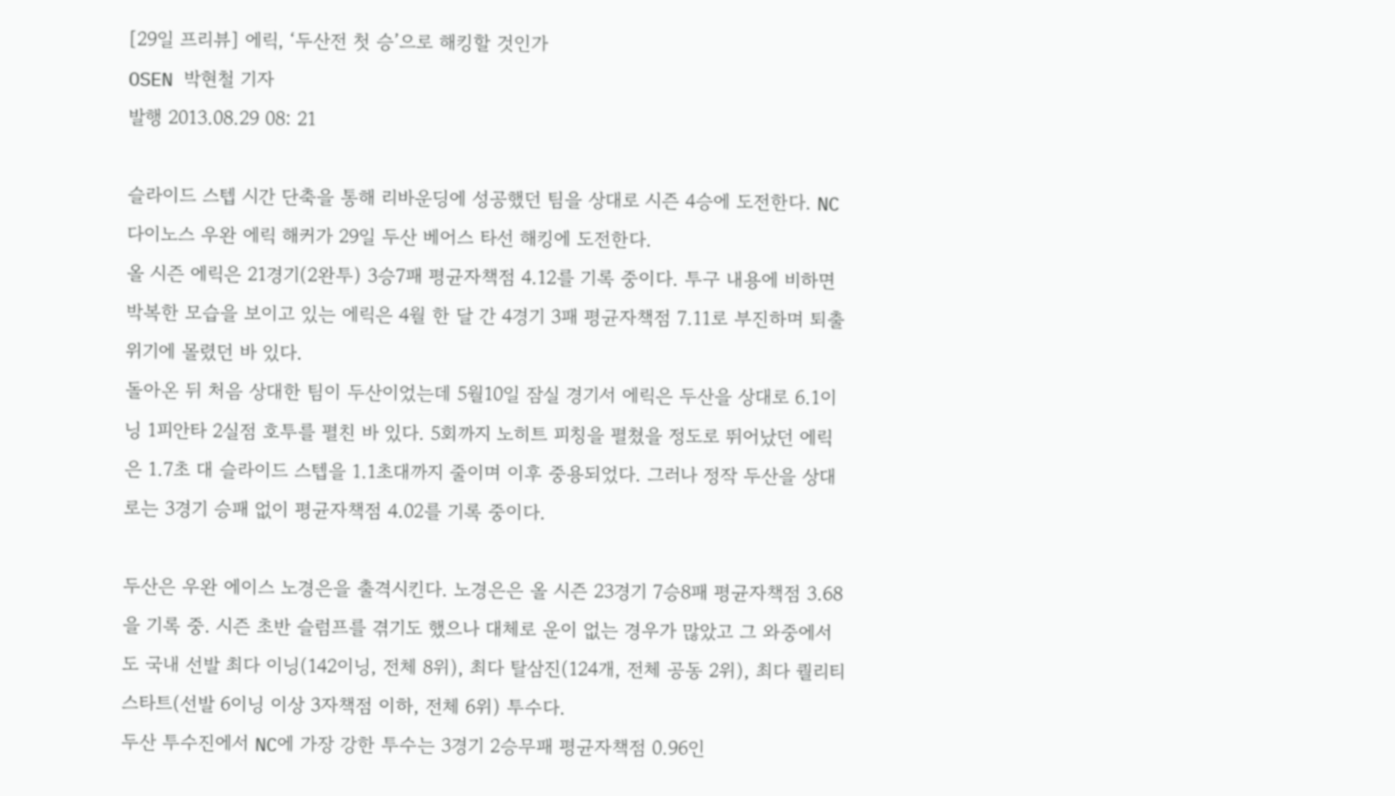[29일 프리뷰] 에릭, ‘두산전 첫 승’으로 해킹할 것인가
OSEN 박현철 기자
발행 2013.08.29 08: 21

슬라이드 스텝 시간 단축을 통해 리바운딩에 성공했던 팀을 상대로 시즌 4승에 도전한다. NC 다이노스 우완 에릭 해커가 29일 두산 베어스 타선 해킹에 도전한다.
올 시즌 에릭은 21경기(2완투) 3승7패 평균자책점 4.12를 기록 중이다. 투구 내용에 비하면 박복한 모습을 보이고 있는 에릭은 4월 한 달 간 4경기 3패 평균자책점 7.11로 부진하며 퇴출 위기에 몰렸던 바 있다.
돌아온 뒤 처음 상대한 팀이 두산이었는데 5월10일 잠실 경기서 에릭은 두산을 상대로 6.1이닝 1피안타 2실점 호투를 펼친 바 있다. 5회까지 노히트 피칭을 펼쳤을 정도로 뛰어났던 에릭은 1.7초 대 슬라이드 스텝을 1.1초대까지 줄이며 이후 중용되었다. 그러나 정작 두산을 상대로는 3경기 승패 없이 평균자책점 4.02를 기록 중이다.

두산은 우완 에이스 노경은을 출격시킨다. 노경은은 올 시즌 23경기 7승8패 평균자책점 3.68을 기록 중. 시즌 초반 슬럼프를 겪기도 했으나 대체로 운이 없는 경우가 많았고 그 와중에서도 국내 선발 최다 이닝(142이닝, 전체 8위), 최다 탈삼진(124개, 전체 공동 2위), 최다 퀄리티스타트(선발 6이닝 이상 3자책점 이하, 전체 6위) 투수다.
두산 투수진에서 NC에 가장 강한 투수는 3경기 2승무패 평균자책점 0.96인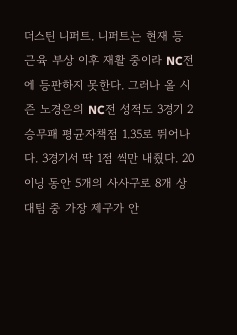더스틴 니퍼트. 니퍼트는 현재 등 근육 부상 이후 재활 중이라 NC전에 등판하지 못한다. 그러나 올 시즌 노경은의 NC전 성적도 3경기 2승무패 평균자책점 1.35로 뛰어나다. 3경기서 딱 1점 씩만 내줬다. 20이닝 동안 5개의 사사구로 8개 상대팀 중 가장 제구가 안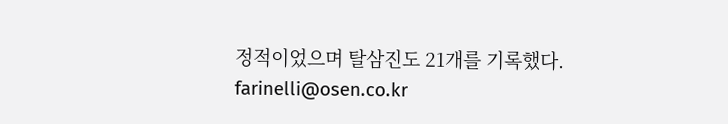정적이었으며 탈삼진도 21개를 기록했다.
farinelli@osen.co.kr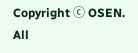Copyright ⓒ OSEN. All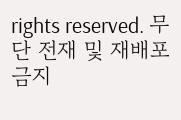rights reserved. 무단 전재 및 재배포 금지